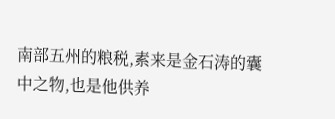南部五州的粮税,素来是金石涛的囊中之物,也是他供养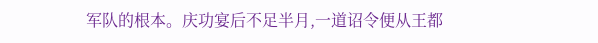军队的根本。庆功宴后不足半月,一道诏令便从王都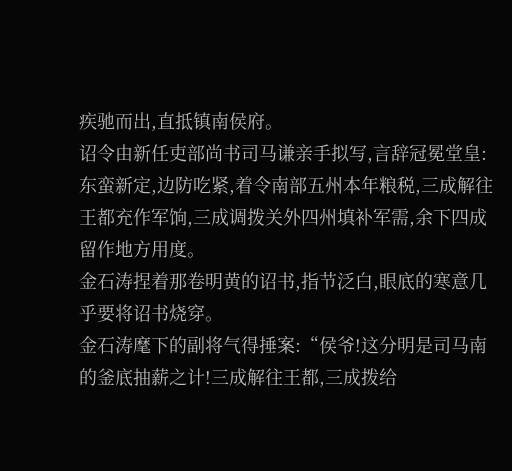疾驰而出,直抵镇南侯府。
诏令由新任吏部尚书司马谦亲手拟写,言辞冠冕堂皇:东蛮新定,边防吃紧,着令南部五州本年粮税,三成解往王都充作军饷,三成调拨关外四州填补军需,余下四成留作地方用度。
金石涛捏着那卷明黄的诏书,指节泛白,眼底的寒意几乎要将诏书烧穿。
金石涛麾下的副将气得捶案:“侯爷!这分明是司马南的釜底抽薪之计!三成解往王都,三成拨给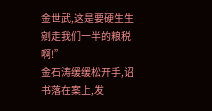金世武,这是要硬生生剜走我们一半的粮税啊!”
金石涛缓缓松开手,诏书落在案上,发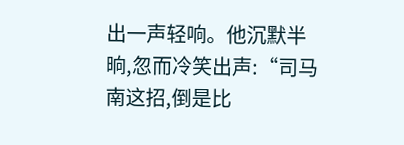出一声轻响。他沉默半晌,忽而冷笑出声:“司马南这招,倒是比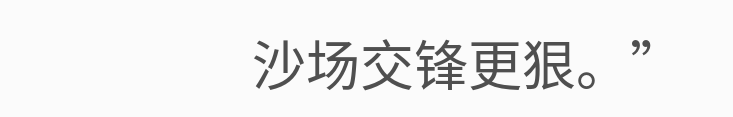沙场交锋更狠。”